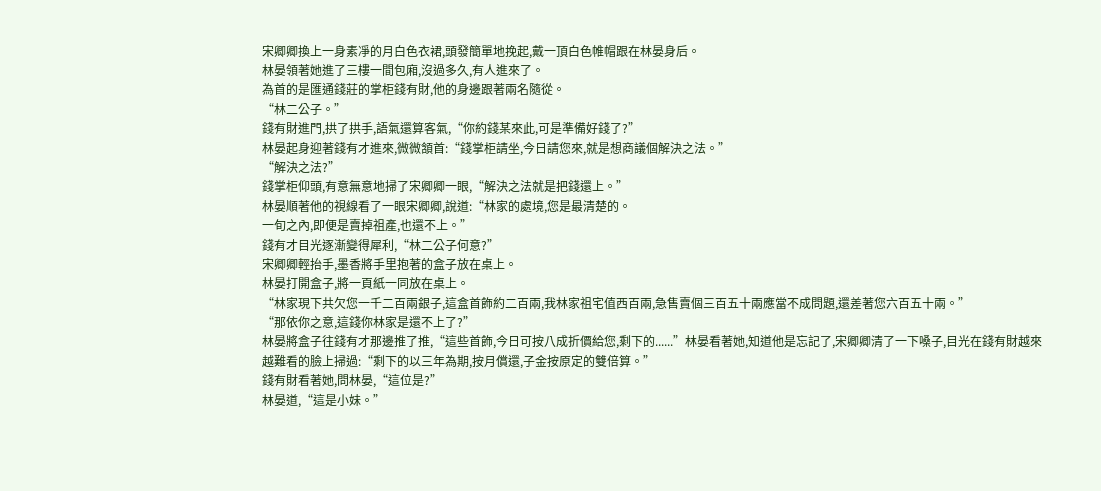宋卿卿換上一身素凈的月白色衣裙,頭發簡單地挽起,戴一頂白色帷帽跟在林晏身后。
林晏領著她進了三樓一間包廂,沒過多久,有人進來了。
為首的是匯通錢莊的掌柜錢有財,他的身邊跟著兩名隨從。
“林二公子。”
錢有財進門,拱了拱手,語氣還算客氣,“你約錢某來此,可是準備好錢了?”
林晏起身迎著錢有才進來,微微頷首:“錢掌柜請坐,今日請您來,就是想商議個解決之法。”
“解決之法?”
錢掌柜仰頭,有意無意地掃了宋卿卿一眼,“解決之法就是把錢還上。”
林晏順著他的視線看了一眼宋卿卿,說道:“林家的處境,您是最清楚的。
一旬之內,即便是賣掉祖產,也還不上。”
錢有才目光逐漸變得犀利,“林二公子何意?”
宋卿卿輕抬手,墨香將手里抱著的盒子放在桌上。
林晏打開盒子,將一頁紙一同放在桌上。
“林家現下共欠您一千二百兩銀子,這盒首飾約二百兩,我林家祖宅值西百兩,急售賣個三百五十兩應當不成問題,還差著您六百五十兩。”
“那依你之意,這錢你林家是還不上了?”
林晏將盒子往錢有才那邊推了推,“這些首飾,今日可按八成折價給您,剩下的......”林晏看著她,知道他是忘記了,宋卿卿清了一下嗓子,目光在錢有財越來越難看的臉上掃過:“剩下的以三年為期,按月償還,子金按原定的雙倍算。”
錢有財看著她,問林晏,“這位是?”
林晏道,“這是小妹。”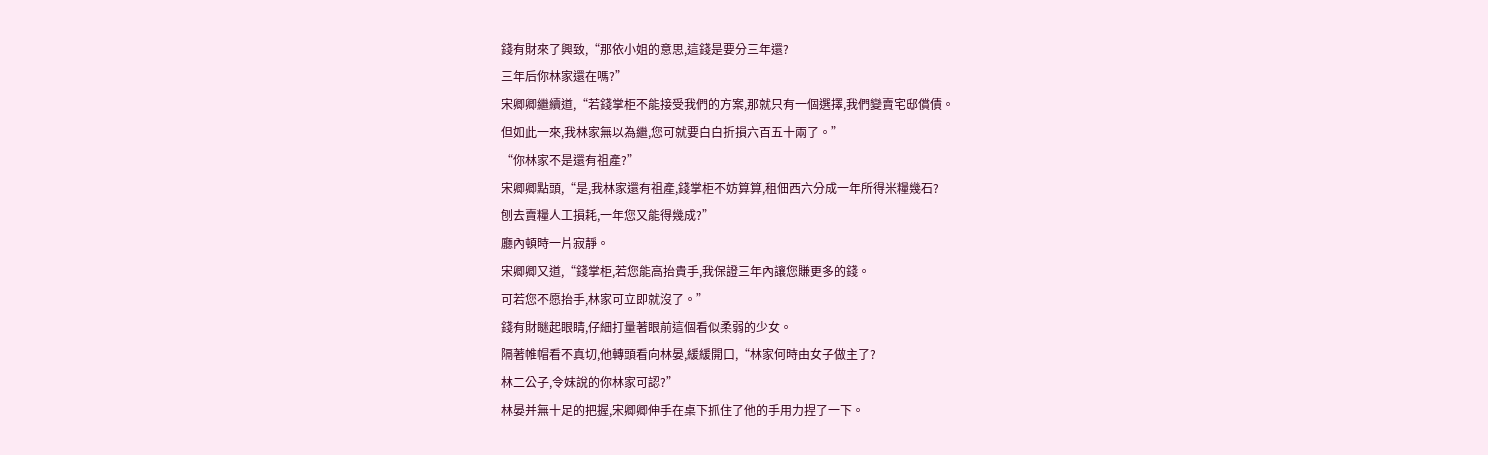錢有財來了興致,“那依小姐的意思,這錢是要分三年還?
三年后你林家還在嗎?”
宋卿卿繼續道,“若錢掌柜不能接受我們的方案,那就只有一個選擇,我們變賣宅邸償債。
但如此一來,我林家無以為繼,您可就要白白折損六百五十兩了。”
“你林家不是還有祖產?”
宋卿卿點頭,“是,我林家還有祖產,錢掌柜不妨算算,租佃西六分成一年所得米糧幾石?
刨去賣糧人工損耗,一年您又能得幾成?”
廳內頓時一片寂靜。
宋卿卿又道,“錢掌柜,若您能高抬貴手,我保證三年內讓您賺更多的錢。
可若您不愿抬手,林家可立即就沒了。”
錢有財瞇起眼睛,仔細打量著眼前這個看似柔弱的少女。
隔著帷帽看不真切,他轉頭看向林晏,緩緩開口,“林家何時由女子做主了?
林二公子,令妹說的你林家可認?”
林晏并無十足的把握,宋卿卿伸手在桌下抓住了他的手用力捏了一下。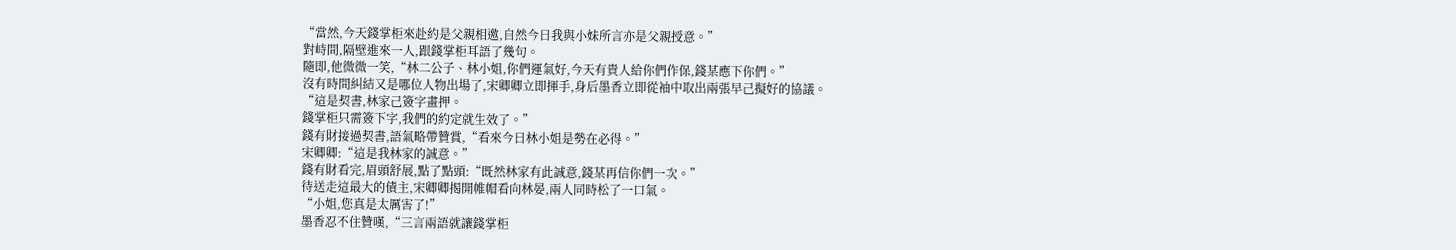“當然,今天錢掌柜來赴約是父親相邀,自然今日我與小妹所言亦是父親授意。”
對峙間,隔壁進來一人,跟錢掌柜耳語了幾句。
隨即,他微微一笑,“林二公子、林小姐,你們運氣好,今天有貴人給你們作保,錢某應下你們。”
沒有時間糾結又是哪位人物出場了,宋卿卿立即揮手,身后墨香立即從袖中取出兩張早己擬好的協議。
“這是契書,林家己簽字畫押。
錢掌柜只需簽下字,我們的約定就生效了。”
錢有財接過契書,語氣略帶贊賞,“看來今日林小姐是勢在必得。”
宋卿卿:“這是我林家的誠意。”
錢有財看完,眉頭舒展,點了點頭:“既然林家有此誠意,錢某再信你們一次。”
待送走這最大的債主,宋卿卿揭開帷帽看向林晏,兩人同時松了一口氣。
“小姐,您真是太厲害了!”
墨香忍不住贊嘆,“三言兩語就讓錢掌柜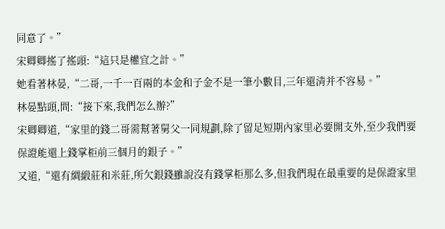同意了。”
宋卿卿搖了搖頭:“這只是權宜之計。”
她看著林晏,“二哥,一千一百兩的本金和子金不是一筆小數目,三年還清并不容易。”
林晏點頭,問:“接下來,我們怎么辦?”
宋卿卿道,“家里的錢二哥需幫著舅父一同規劃,除了留足短期內家里必要開支外,至少我們要保證能還上錢掌柜前三個月的銀子。”
又道,“還有綢緞莊和米莊,所欠銀錢雖說沒有錢掌柜那么多,但我們現在最重要的是保證家里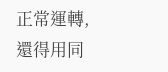正常運轉,還得用同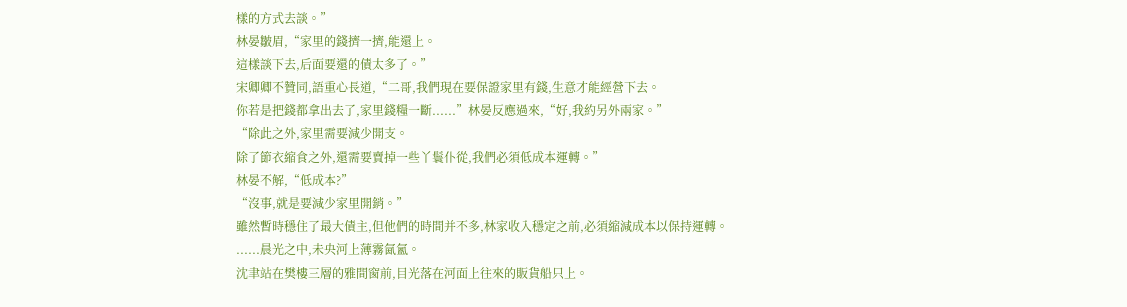樣的方式去談。”
林晏皺眉,“家里的錢擠一擠,能還上。
這樣談下去,后面要還的債太多了。”
宋卿卿不贊同,語重心長道,“二哥,我們現在要保證家里有錢,生意才能經營下去。
你若是把錢都拿出去了,家里錢糧一斷......”林晏反應過來,“好,我約另外兩家。”
“除此之外,家里需要減少開支。
除了節衣縮食之外,還需要賣掉一些丫鬟仆從,我們必須低成本運轉。”
林晏不解,“低成本?”
“沒事,就是要減少家里開銷。”
雖然暫時穩住了最大債主,但他們的時間并不多,林家收入穩定之前,必須縮減成本以保持運轉。
......晨光之中,未央河上薄霧氤氳。
沈聿站在樊樓三層的雅間窗前,目光落在河面上往來的販貨船只上。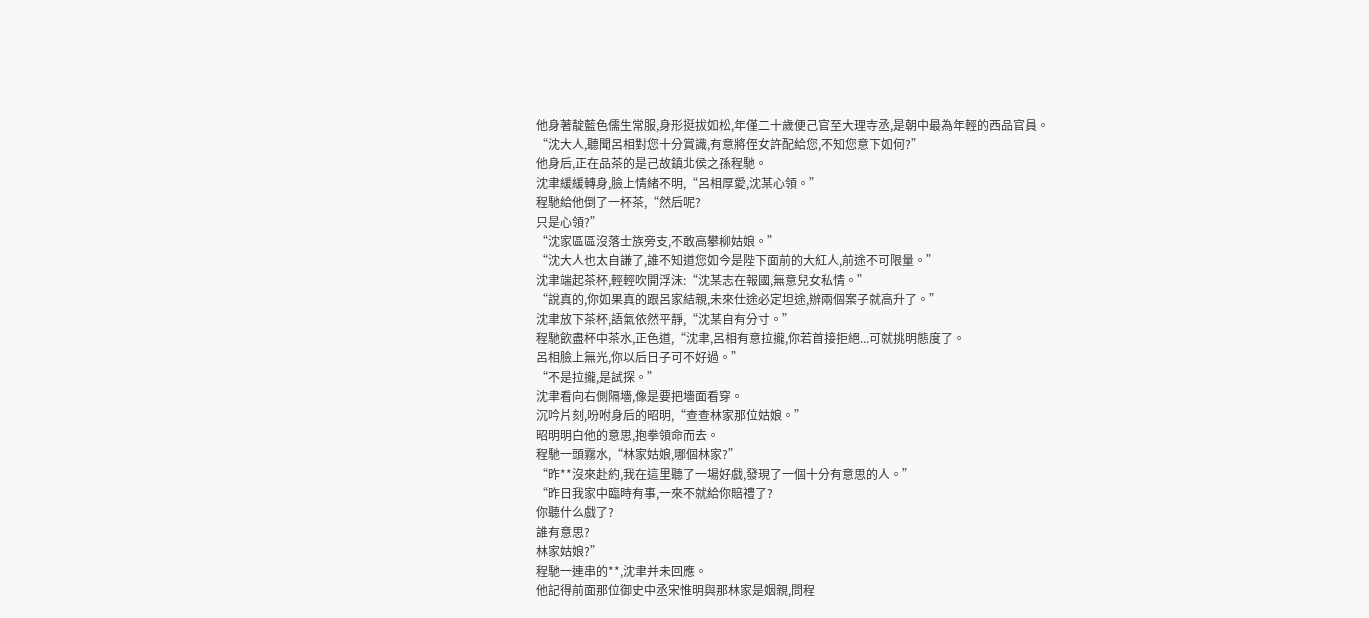他身著靛藍色儒生常服,身形挺拔如松,年僅二十歲便己官至大理寺丞,是朝中最為年輕的西品官員。
“沈大人,聽聞呂相對您十分賞識,有意將侄女許配給您,不知您意下如何?”
他身后,正在品茶的是己故鎮北侯之孫程馳。
沈聿緩緩轉身,臉上情緒不明,“呂相厚愛,沈某心領。”
程馳給他倒了一杯茶,“然后呢?
只是心領?”
“沈家區區沒落士族旁支,不敢高攀柳姑娘。”
“沈大人也太自謙了,誰不知道您如今是陛下面前的大紅人,前途不可限量。”
沈聿端起茶杯,輕輕吹開浮沫:“沈某志在報國,無意兒女私情。”
“說真的,你如果真的跟呂家結親,未來仕途必定坦途,辦兩個案子就高升了。”
沈聿放下茶杯,語氣依然平靜,“沈某自有分寸。”
程馳飲盡杯中茶水,正色道,“沈聿,呂相有意拉攏,你若首接拒絕...可就挑明態度了。
呂相臉上無光,你以后日子可不好過。”
“不是拉攏,是試探。”
沈聿看向右側隔墻,像是要把墻面看穿。
沉吟片刻,吩咐身后的昭明,“查查林家那位姑娘。”
昭明明白他的意思,抱拳領命而去。
程馳一頭霧水,“林家姑娘,哪個林家?”
“昨**沒來赴約,我在這里聽了一場好戲,發現了一個十分有意思的人。”
“昨日我家中臨時有事,一來不就給你賠禮了?
你聽什么戲了?
誰有意思?
林家姑娘?”
程馳一連串的**,沈聿并未回應。
他記得前面那位御史中丞宋惟明與那林家是姻親,問程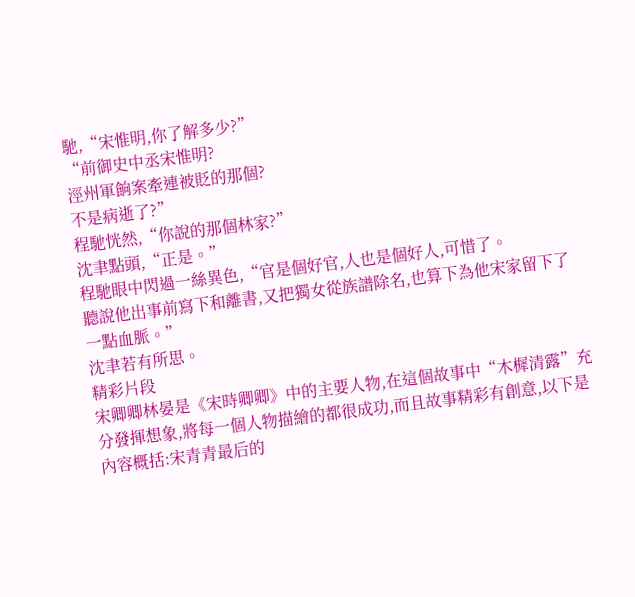馳,“宋惟明,你了解多少?”
“前御史中丞宋惟明?
涇州軍餉案牽連被貶的那個?
不是病逝了?”
程馳恍然,“你說的那個林家?”
沈聿點頭,“正是。”
程馳眼中閃過一絲異色,“官是個好官,人也是個好人,可惜了。
聽說他出事前寫下和離書,又把獨女從族譜除名,也算下為他宋家留下了一點血脈。”
沈聿若有所思。
精彩片段
宋卿卿林晏是《宋時卿卿》中的主要人物,在這個故事中“木樨清露”充分發揮想象,將每一個人物描繪的都很成功,而且故事精彩有創意,以下是內容概括:宋青青最后的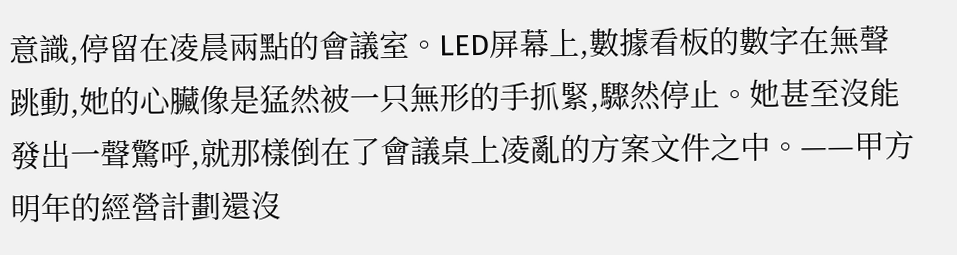意識,停留在凌晨兩點的會議室。LED屏幕上,數據看板的數字在無聲跳動,她的心臟像是猛然被一只無形的手抓緊,驟然停止。她甚至沒能發出一聲驚呼,就那樣倒在了會議桌上凌亂的方案文件之中。——甲方明年的經營計劃還沒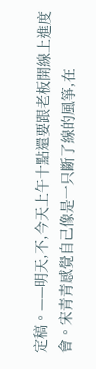定稿。——明天,不,今天上午十點還要跟老板開線上進度會。宋青青感覺自己像是一只斷了線的風箏,在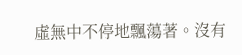虛無中不停地飄蕩著。沒有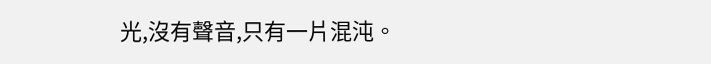光,沒有聲音,只有一片混沌。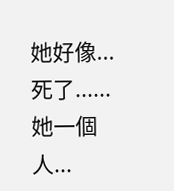她好像...死了......她一個人...